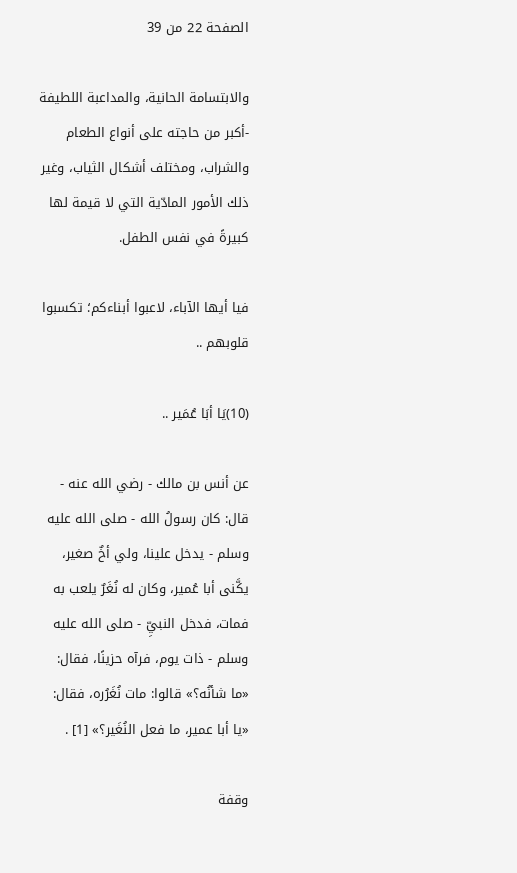الصفحة 22 من 39

والابتسامة الحانية، والمداعبة اللطيفة -أكبر من حاجته على أنواع الطعام والشراب، ومختلف أشكال الثياب، وغير ذلك الأمور المادّية التي لا قيمة لها كبيرةً في نفس الطفل.

فيا أيها الآباء، لاعبوا أبناءكم؛ تكسبوا قلوبهم ..

(10)يَا أبَا عُمَير ..

عن أنس بن مالك - رضي الله عنه - قال: كان رسولُ الله - صلى الله عليه وسلم - يدخل علينا، ولي أخٌ صغير، يكَّنى أبا عُمير، وكان له نُغَرٌ يلعب به فمات، فدخل النبيِّ - صلى الله عليه وسلم - ذات يوم، فرآه حزينًا، فقال: «ما شأنُه؟» قالوا: مات نُغَرُره، فقال: «يا أبا عمير، ما فعل النُغَير؟» [1] .

وقفة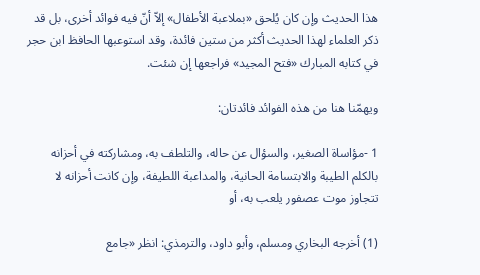هذا الحديث وإن كان يُلحق «بملاعبة الأطفال» إلاّ أنّ فيه فوائد أخرى، بل قد ذكر العلماء لهذا الحديث أكثر من ستين فائدة، وقد استوعبها الحافظ ابن حجر في كتابه المبارك «فتح المجيد» فراجعها إن شئت.

ويهمّنا هنا من هذه الفوائد فائدتان:

1 -مؤاساة الصغير، والسؤال عن حاله، والتلطف به، ومشاركته في أحزانه بالكلم الطيبة والابتسامة الحانية، والمداعبة اللطيفة، وإن كانت أحزانه لا تتجاوز موت عصفور يلعب به، أو

(1) أخرجه البخاري ومسلم، وأبو داود، والترمذي: انظر «جامع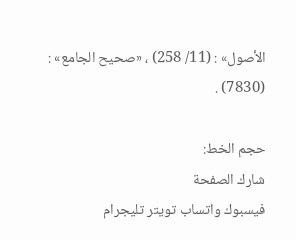الأصول» : (11/ 258) ، «صحيح الجامع» : (7830) .

حجم الخط:
شارك الصفحة
فيسبوك واتساب تويتر تليجرام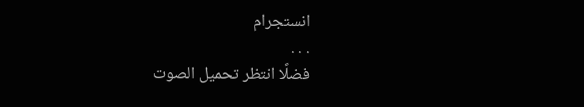انستجرام
. . .
فضلًا انتظر تحميل الصوت